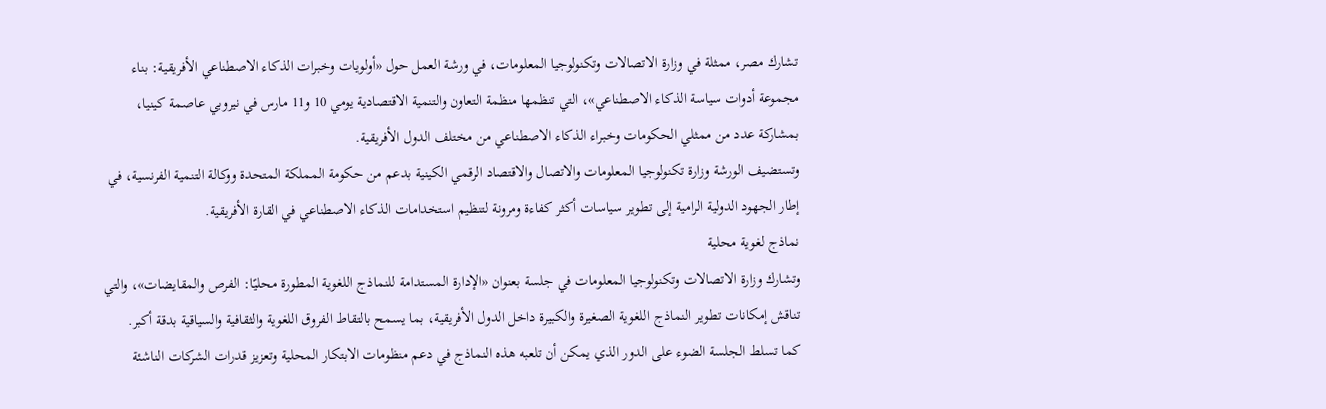تشارك مصر، ممثلة في وزارة الاتصالات وتكنولوجيا المعلومات، في ورشة العمل حول «أولويات وخبرات الذكاء الاصطناعي الأفريقية: بناء مجموعة أدوات سياسة الذكاء الاصطناعي»، التي تنظمها منظمة التعاون والتنمية الاقتصادية يومي 10 و11 مارس في نيروبي عاصمة كينيا، بمشاركة عدد من ممثلي الحكومات وخبراء الذكاء الاصطناعي من مختلف الدول الأفريقية.
وتستضيف الورشة وزارة تكنولوجيا المعلومات والاتصال والاقتصاد الرقمي الكينية بدعم من حكومة المملكة المتحدة ووكالة التنمية الفرنسية، في إطار الجهود الدولية الرامية إلى تطوير سياسات أكثر كفاءة ومرونة لتنظيم استخدامات الذكاء الاصطناعي في القارة الأفريقية.
نماذج لغوية محلية
وتشارك وزارة الاتصالات وتكنولوجيا المعلومات في جلسة بعنوان «الإدارة المستدامة للنماذج اللغوية المطورة محليًا: الفرص والمقايضات»، والتي تناقش إمكانات تطوير النماذج اللغوية الصغيرة والكبيرة داخل الدول الأفريقية، بما يسمح بالتقاط الفروق اللغوية والثقافية والسياقية بدقة أكبر.
كما تسلط الجلسة الضوء على الدور الذي يمكن أن تلعبه هذه النماذج في دعم منظومات الابتكار المحلية وتعزيز قدرات الشركات الناشئة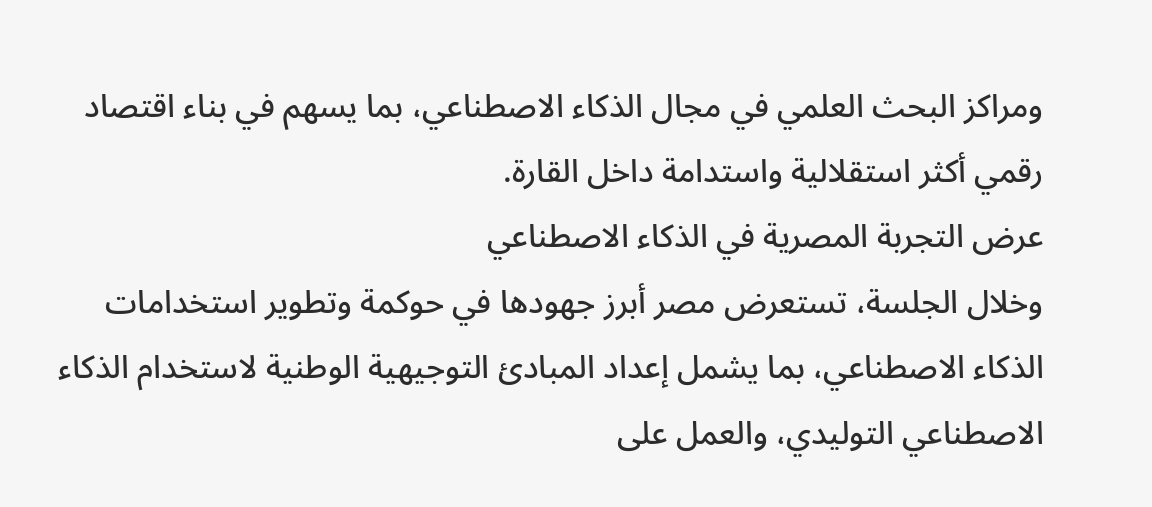ومراكز البحث العلمي في مجال الذكاء الاصطناعي، بما يسهم في بناء اقتصاد رقمي أكثر استقلالية واستدامة داخل القارة.
عرض التجربة المصرية في الذكاء الاصطناعي
وخلال الجلسة، تستعرض مصر أبرز جهودها في حوكمة وتطوير استخدامات الذكاء الاصطناعي، بما يشمل إعداد المبادئ التوجيهية الوطنية لاستخدام الذكاء الاصطناعي التوليدي، والعمل على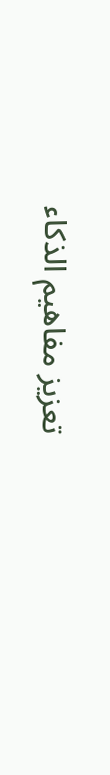تعزيز مفاهيم الذكاء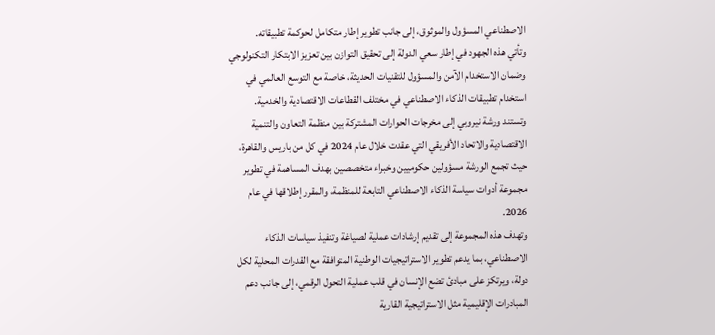الاصطناعي المسؤول والموثوق، إلى جانب تطوير إطار متكامل لحوكمة تطبيقاته.
وتأتي هذه الجهود في إطار سعي الدولة إلى تحقيق التوازن بين تعزيز الابتكار التكنولوجي وضمان الاستخدام الآمن والمسؤول للتقنيات الحديثة، خاصة مع التوسع العالمي في استخدام تطبيقات الذكاء الاصطناعي في مختلف القطاعات الاقتصادية والخدمية.
وتستند ورشة نيروبي إلى مخرجات الحوارات المشتركة بين منظمة التعاون والتنمية الاقتصادية والاتحاد الأفريقي التي عقدت خلال عام 2024 في كل من باريس والقاهرة، حيث تجمع الورشة مسؤولين حكوميين وخبراء متخصصين بهدف المساهمة في تطوير مجموعة أدوات سياسة الذكاء الاصطناعي التابعة للمنظمة، والمقرر إطلاقها في عام 2026.
وتهدف هذه المجموعة إلى تقديم إرشادات عملية لصياغة وتنفيذ سياسات الذكاء الاصطناعي، بما يدعم تطوير الاستراتيجيات الوطنية المتوافقة مع القدرات المحلية لكل دولة، ويرتكز على مبادئ تضع الإنسان في قلب عملية التحول الرقمي، إلى جانب دعم المبادرات الإقليمية مثل الاستراتيجية القارية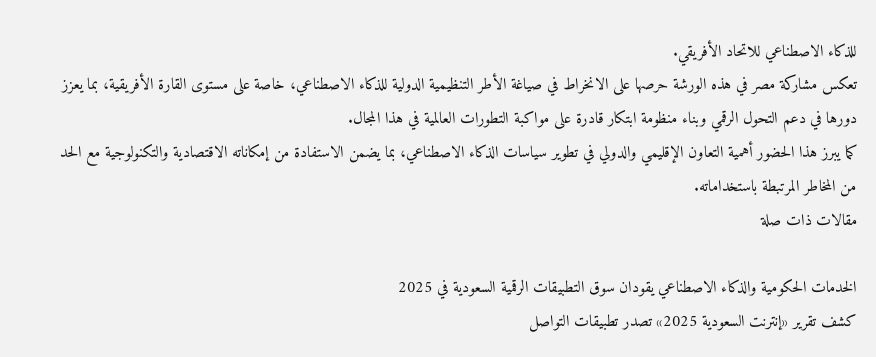للذكاء الاصطناعي للاتحاد الأفريقي.
تعكس مشاركة مصر في هذه الورشة حرصها على الانخراط في صياغة الأطر التنظيمية الدولية للذكاء الاصطناعي، خاصة على مستوى القارة الأفريقية، بما يعزز دورها في دعم التحول الرقمي وبناء منظومة ابتكار قادرة على مواكبة التطورات العالمية في هذا المجال.
كما يبرز هذا الحضور أهمية التعاون الإقليمي والدولي في تطوير سياسات الذكاء الاصطناعي، بما يضمن الاستفادة من إمكاناته الاقتصادية والتكنولوجية مع الحد من المخاطر المرتبطة باستخداماته.
مقالات ذات صلة

الخدمات الحكومية والذكاء الاصطناعي يقودان سوق التطبيقات الرقمية السعودية في 2025
كشف تقرير «إنترنت السعودية 2025» تصدر تطبيقات التواصل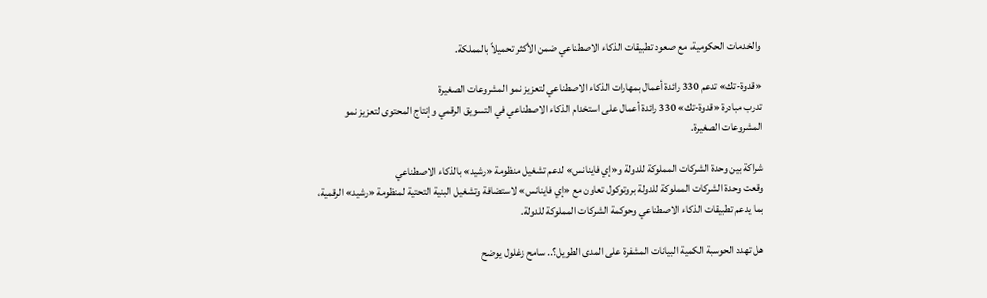والخدمات الحكومية، مع صعود تطبيقات الذكاء الاصطناعي ضمن الأكثر تحميلاً بالمملكة.

«قدوة-تك» تدعم 330 رائدة أعمال بمهارات الذكاء الاصطناعي لتعزيز نمو المشروعات الصغيرة
تدرب مبادرة «قدوة-تك» 330 رائدة أعمال على استخدام الذكاء الاصطناعي في التسويق الرقمي وإنتاج المحتوى لتعزيز نمو المشروعات الصغيرة.

شراكة بين وحدة الشركات المملوكة للدولة و«إي فاينانس» لدعم تشغيل منظومة «رشيد» بالذكاء الاصطناعي
وقعت وحدة الشركات المملوكة للدولة بروتوكول تعاون مع «إي فاينانس» لاستضافة وتشغيل البنية التحتية لمنظومة «رشيد» الرقمية، بما يدعم تطبيقات الذكاء الاصطناعي وحوكمة الشركات المملوكة للدولة.

هل تهدد الحوسبة الكمية البيانات المشفرة على المدى الطويل؟.. سامح زغلول يوضح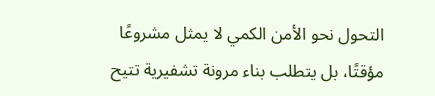التحول نحو الأمن الكمي لا يمثل مشروعًا مؤقتًا، بل يتطلب بناء مرونة تشفيرية تتيح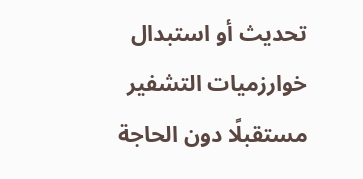تحديث أو استبدال خوارزميات التشفير مستقبلًا دون الحاجة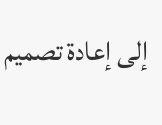إلى إعادة تصميم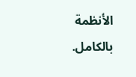الأنظمة بالكامل.